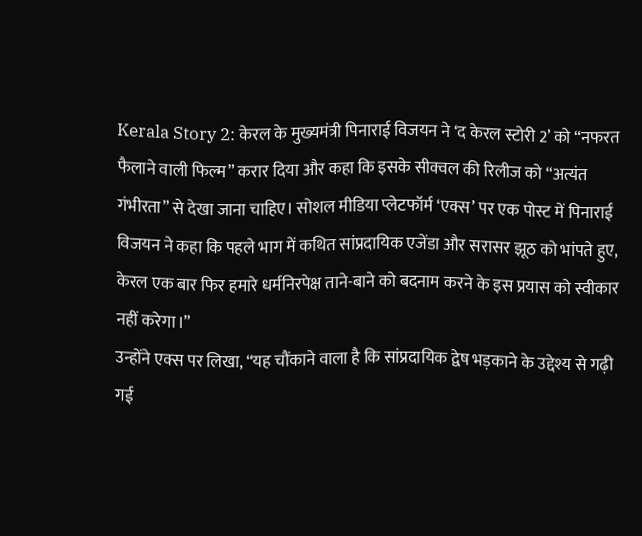Kerala Story 2: केरल के मुख्यमंत्री पिनाराई विजयन ने ‘द केरल स्टोरी 2’ को “नफरत फैलाने वाली फिल्म” करार दिया और कहा कि इसके सीक्वल की रिलीज को “अत्यंत गंभीरता” से देखा जाना चाहिए। सोशल मीडिया प्लेटफॉर्म ‘एक्स’ पर एक पोस्ट में पिनाराई विजयन ने कहा कि पहले भाग में कथित सांप्रदायिक एजेंडा और सरासर झूठ को भांपते हुए, केरल एक बार फिर हमारे धर्मनिरपेक्ष ताने-बाने को बदनाम करने के इस प्रयास को स्वीकार नहीं करेगा।”
उन्होंने एक्स पर लिखा, “यह चौंकाने वाला है कि सांप्रदायिक द्वेष भड़काने के उद्देश्य से गढ़ी गई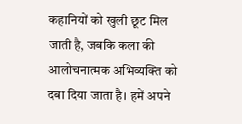कहानियों को खुली छूट मिल जाती है, जबकि कला की आलोचनात्मक अभिव्यक्ति को दबा दिया जाता है। हमें अपने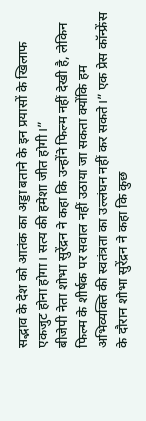सद्भाव के देश को आतंक का अड्डा बताने के इन प्रयासों के खिलाफ एकजुट होना होगा। सत्य की हमेशा जीत होगी।”
बीजेपी नेता शोभा सुरेंद्रन ने कहा कि उन्होंने फिल्म नहीं देखी है, लेकिन फिल्म के शीर्षक पर सवाल नहीं उठाया जा सकता क्योंकि हम अभिव्यक्ति की स्वतंत्रता का उल्लंघन नहीं कर सकते।” एक प्रेस कॉन्फ्रेंस के दौरान शोभा सुरेंद्रन ने कहा कि कुछ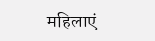महिलाएं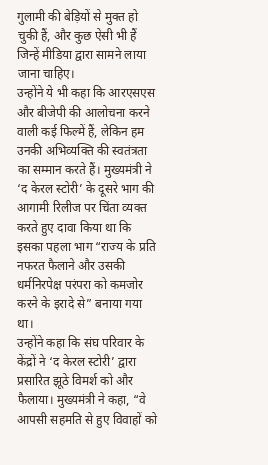गुलामी की बेड़ियों से मुक्त हो चुकी हैं, और कुछ ऐसी भी हैं जिन्हें मीडिया द्वारा सामने लाया जाना चाहिए।
उन्होंने ये भी कहा कि आरएसएस और बीजेपी की आलोचना करने वाली कई फिल्में हैं, लेकिन हम उनकी अभिव्यक्ति की स्वतंत्रता का सम्मान करते हैं। मुख्यमंत्री ने ‘द केरल स्टोरी’ के दूसरे भाग की आगामी रिलीज पर चिंता व्यक्त करते हुए दावा किया था कि इसका पहला भाग “राज्य के प्रति नफरत फैलाने और उसकी धर्मनिरपेक्ष परंपरा को कमजोर करने के इरादे से” बनाया गया था।
उन्होंने कहा कि संघ परिवार के केंद्रों ने ‘द केरल स्टोरी’ द्वारा प्रसारित झूठे विमर्श को और फैलाया। मुख्यमंत्री ने कहा, “वे आपसी सहमति से हुए विवाहों को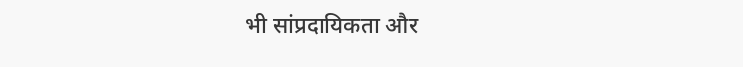भी सांप्रदायिकता और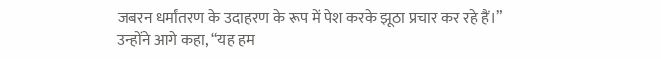जबरन धर्मांतरण के उदाहरण के रूप में पेश करके झूठा प्रचार कर रहे हैं।”
उन्होंने आगे कहा, “यह हम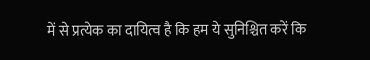में से प्रत्येक का दायित्व है कि हम ये सुनिश्चित करें कि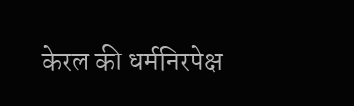केरल की धर्मनिरपेक्ष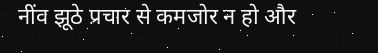नींव झूठे प्रचार से कमजोर न हो और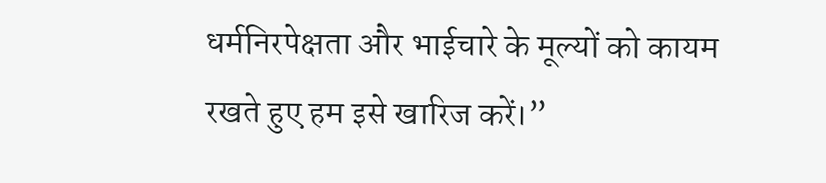धर्मनिरपेक्षता और भाईचारे के मूल्यों को कायम रखते हुए हम इसे खारिज करें।”